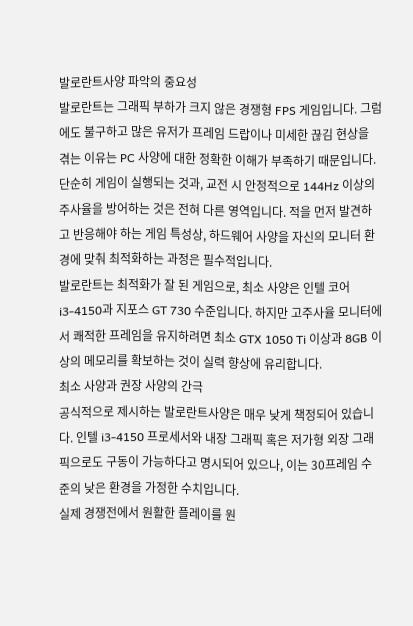발로란트사양 파악의 중요성
발로란트는 그래픽 부하가 크지 않은 경쟁형 FPS 게임입니다. 그럼에도 불구하고 많은 유저가 프레임 드랍이나 미세한 끊김 현상을 겪는 이유는 PC 사양에 대한 정확한 이해가 부족하기 때문입니다.
단순히 게임이 실행되는 것과, 교전 시 안정적으로 144Hz 이상의 주사율을 방어하는 것은 전혀 다른 영역입니다. 적을 먼저 발견하고 반응해야 하는 게임 특성상, 하드웨어 사양을 자신의 모니터 환경에 맞춰 최적화하는 과정은 필수적입니다.
발로란트는 최적화가 잘 된 게임으로, 최소 사양은 인텔 코어 i3-4150과 지포스 GT 730 수준입니다. 하지만 고주사율 모니터에서 쾌적한 프레임을 유지하려면 최소 GTX 1050 Ti 이상과 8GB 이상의 메모리를 확보하는 것이 실력 향상에 유리합니다.
최소 사양과 권장 사양의 간극
공식적으로 제시하는 발로란트사양은 매우 낮게 책정되어 있습니다. 인텔 i3-4150 프로세서와 내장 그래픽 혹은 저가형 외장 그래픽으로도 구동이 가능하다고 명시되어 있으나, 이는 30프레임 수준의 낮은 환경을 가정한 수치입니다.
실제 경쟁전에서 원활한 플레이를 원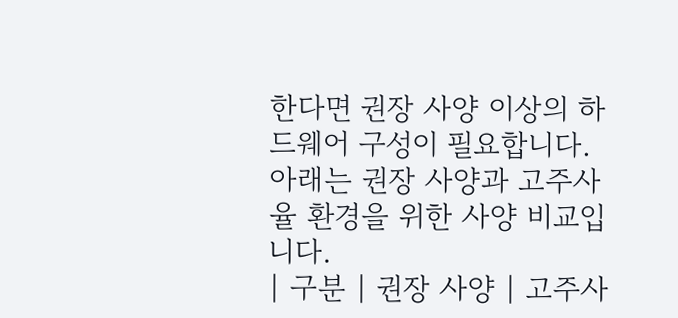한다면 권장 사양 이상의 하드웨어 구성이 필요합니다. 아래는 권장 사양과 고주사율 환경을 위한 사양 비교입니다.
| 구분 | 권장 사양 | 고주사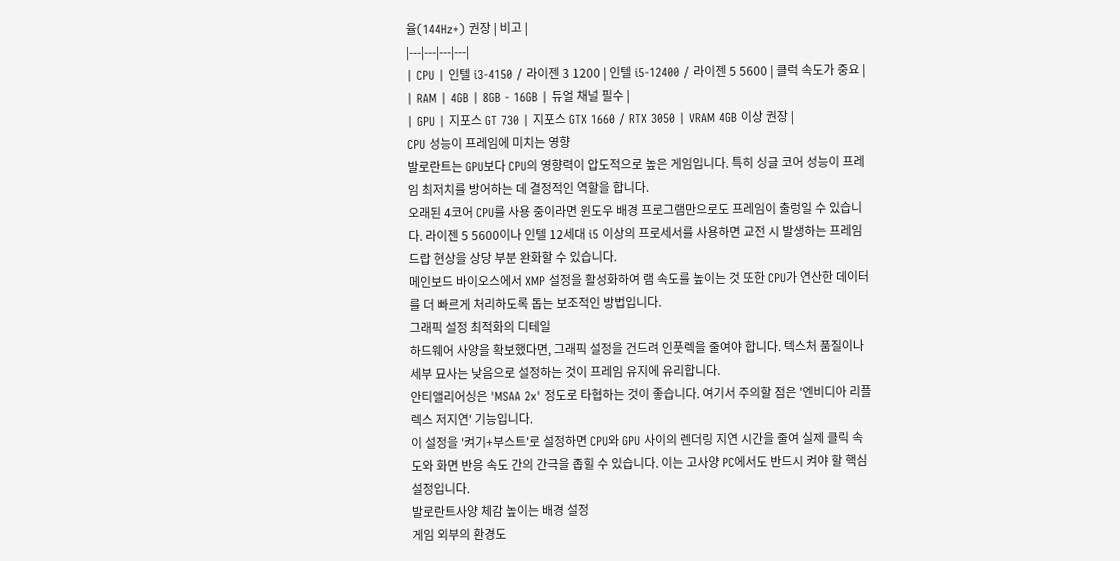율(144Hz+) 권장 | 비고 |
|---|---|---|---|
| CPU | 인텔 i3-4150 / 라이젠 3 1200 | 인텔 i5-12400 / 라이젠 5 5600 | 클럭 속도가 중요 |
| RAM | 4GB | 8GB - 16GB | 듀얼 채널 필수 |
| GPU | 지포스 GT 730 | 지포스 GTX 1660 / RTX 3050 | VRAM 4GB 이상 권장 |
CPU 성능이 프레임에 미치는 영향
발로란트는 GPU보다 CPU의 영향력이 압도적으로 높은 게임입니다. 특히 싱글 코어 성능이 프레임 최저치를 방어하는 데 결정적인 역할을 합니다.
오래된 4코어 CPU를 사용 중이라면 윈도우 배경 프로그램만으로도 프레임이 출렁일 수 있습니다. 라이젠 5 5600이나 인텔 12세대 i5 이상의 프로세서를 사용하면 교전 시 발생하는 프레임 드랍 현상을 상당 부분 완화할 수 있습니다.
메인보드 바이오스에서 XMP 설정을 활성화하여 램 속도를 높이는 것 또한 CPU가 연산한 데이터를 더 빠르게 처리하도록 돕는 보조적인 방법입니다.
그래픽 설정 최적화의 디테일
하드웨어 사양을 확보했다면, 그래픽 설정을 건드려 인풋렉을 줄여야 합니다. 텍스처 품질이나 세부 묘사는 낮음으로 설정하는 것이 프레임 유지에 유리합니다.
안티앨리어싱은 'MSAA 2x' 정도로 타협하는 것이 좋습니다. 여기서 주의할 점은 '엔비디아 리플렉스 저지연' 기능입니다.
이 설정을 '켜기+부스트'로 설정하면 CPU와 GPU 사이의 렌더링 지연 시간을 줄여 실제 클릭 속도와 화면 반응 속도 간의 간극을 좁힐 수 있습니다. 이는 고사양 PC에서도 반드시 켜야 할 핵심 설정입니다.
발로란트사양 체감 높이는 배경 설정
게임 외부의 환경도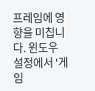프레임에 영향을 미칩니다. 윈도우 설정에서 '게임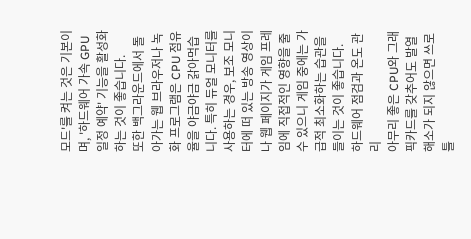모드'를 켜는 것은 기본이며, '하드웨어 가속 GPU 일정 예약' 기능을 활성화하는 것이 좋습니다.
또한 백그라운드에서 돌아가는 웹 브라우저나 녹화 프로그램은 CPU 점유율을 야금야금 갉아먹습니다. 특히 듀얼 모니터를 사용하는 경우, 보조 모니터에 떠 있는 방송 영상이나 웹 페이지가 게임 프레임에 직접적인 영향을 줄 수 있으니 게임 중에는 가급적 최소화하는 습관을 들이는 것이 좋습니다.
하드웨어 점검과 온도 관리
아무리 좋은 CPU와 그래픽카드를 갖추어도 발열 해소가 되지 않으면 쓰로틀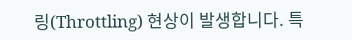링(Throttling) 현상이 발생합니다. 특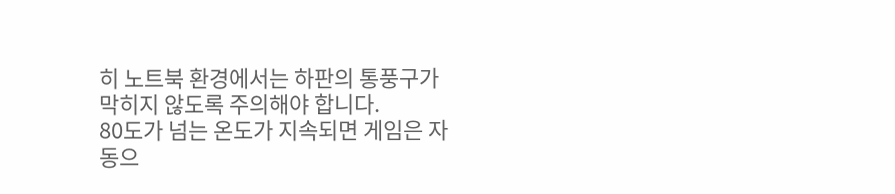히 노트북 환경에서는 하판의 통풍구가 막히지 않도록 주의해야 합니다.
80도가 넘는 온도가 지속되면 게임은 자동으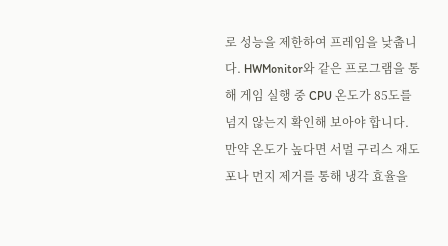로 성능을 제한하여 프레임을 낮춥니다. HWMonitor와 같은 프로그램을 통해 게임 실행 중 CPU 온도가 85도를 넘지 않는지 확인해 보아야 합니다.
만약 온도가 높다면 서멀 구리스 재도포나 먼지 제거를 통해 냉각 효율을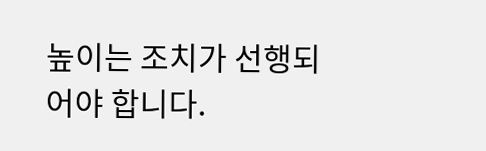높이는 조치가 선행되어야 합니다.